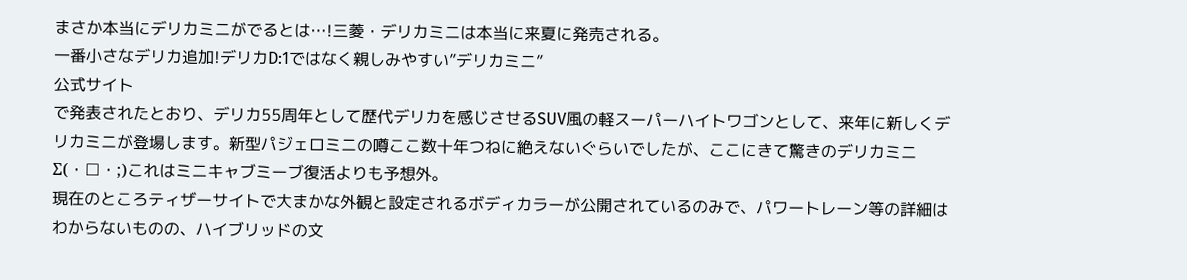まさか本当にデリカミニがでるとは…!三菱・デリカミニは本当に来夏に発売される。
一番小さなデリカ追加!デリカD:1ではなく親しみやすい”デリカミニ”
公式サイト
で発表されたとおり、デリカ55周年として歴代デリカを感じさせるSUV風の軽スーパーハイトワゴンとして、来年に新しくデリカミニが登場します。新型パジェロミニの噂ここ数十年つねに絶えないぐらいでしたが、ここにきて驚きのデリカミニΣ(・□・;)これはミニキャブミーブ復活よりも予想外。
現在のところティザーサイトで大まかな外観と設定されるボディカラーが公開されているのみで、パワートレーン等の詳細はわからないものの、ハイブリッドの文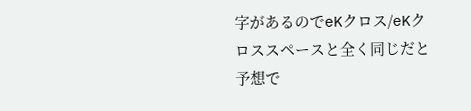字があるのでeKクロス/eKクロススペースと全く同じだと予想で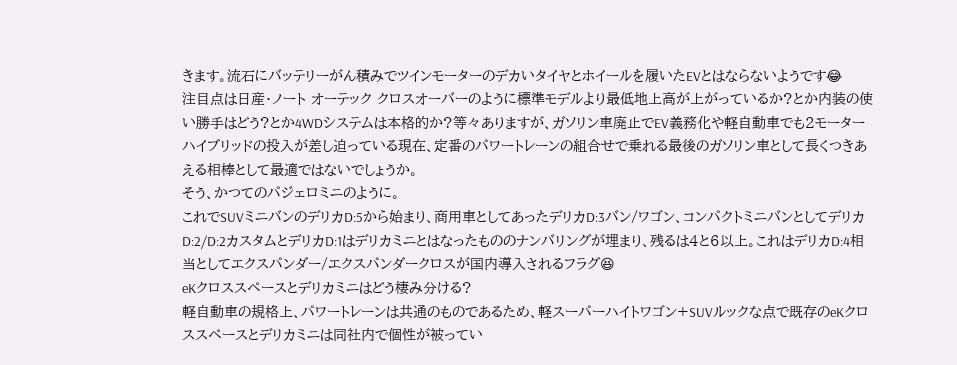きます。流石にバッテリーがん積みでツインモーターのデカいタイヤとホイールを履いたEVとはならないようです😂
注目点は日産・ノート オーテック クロスオーバーのように標準モデルより最低地上高が上がっているか?とか内装の使い勝手はどう?とか4WDシステムは本格的か?等々ありますが、ガソリン車廃止でEV義務化や軽自動車でも2モーターハイブリッドの投入が差し迫っている現在、定番のパワートレーンの組合せで乗れる最後のガソリン車として長くつきあえる相棒として最適ではないでしょうか。
そう、かつてのパジェロミニのように。
これでSUVミニバンのデリカD:5から始まり、商用車としてあったデリカD:3バン/ワゴン、コンパクトミニバンとしてデリカD:2/D:2カスタムとデリカD:1はデリカミニとはなったもののナンバリングが埋まり、残るは4と6以上。これはデリカD:4相当としてエクスパンダー/エクスパンダークロスが国内導入されるフラグ😆
eKクロススペースとデリカミニはどう棲み分ける?
軽自動車の規格上、パワートレーンは共通のものであるため、軽スーパーハイトワゴン+SUVルックな点で既存のeKクロススペースとデリカミニは同社内で個性が被ってい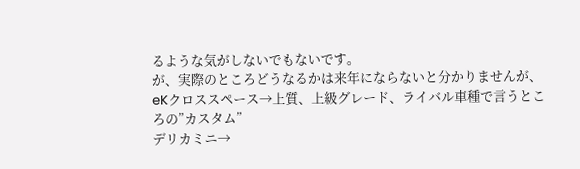るような気がしないでもないです。
が、実際のところどうなるかは来年にならないと分かりませんが、
eKクロススペース→上質、上級グレード、ライバル車種で言うところの”カスタム”
デリカミニ→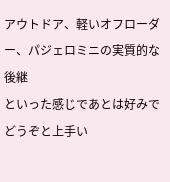アウトドア、軽いオフローダー、パジェロミニの実質的な後継
といった感じであとは好みでどうぞと上手い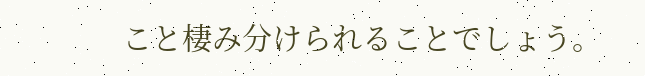こと棲み分けられることでしょう。